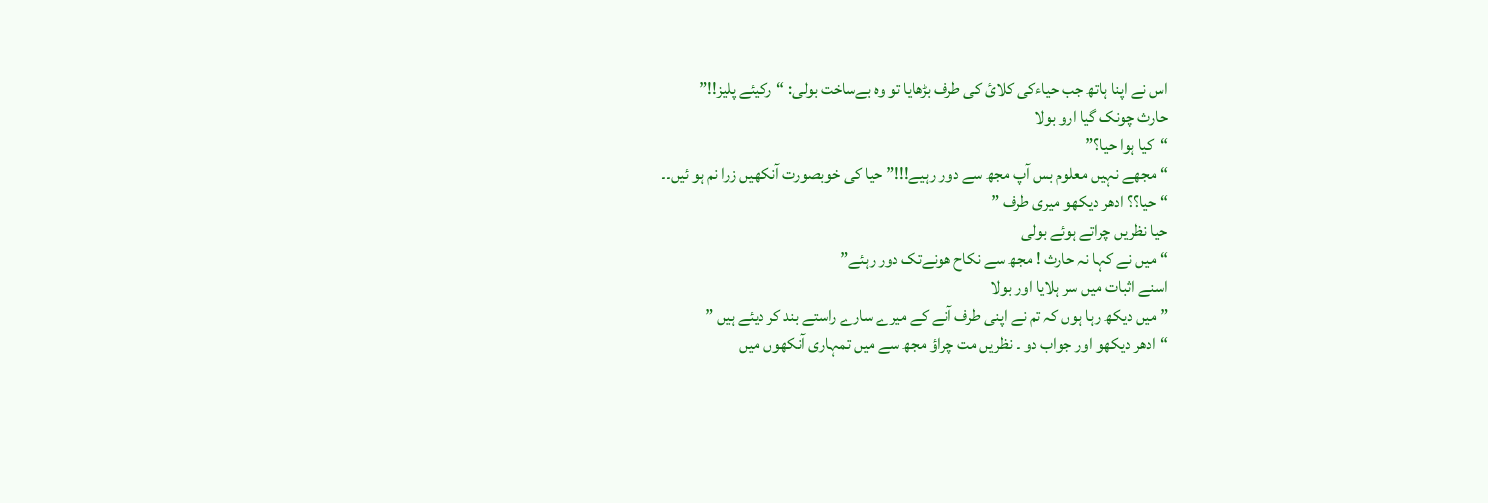اس نے اپنا ہاتھ جب حیاءکی کلائ کی طرف بڑھایا تو وہ بےساخت بولی: “رکیئے پلیز!!”
حارث چونک گیا ارو بولا
“کیا ہوا حیا؟”
“مجھے نہیں معلوم بس آپ مجھ سے دور رہیے!!!” حیا کی خوبصورت آنکھیں زرا نم ہو ئیں۔۔
“حیا؟؟ ادھر دیکھو میری طرف ”
حیا نظریں چراتے ہوئے بولی
“میں نے کہا نہ حارث ! مجھ سے نکاح ھونےتک دور رہئے”
اسنے اثبات میں سر ہلایا اور بولا
” میں دیکھ رہا ہوں کہ تم نے اپنی طرف آنے کے میرے سارے راستے بند کر دیئے ہیں ”
“ادھر دیکھو اور جواب دو ۔ نظریں مت چراؤ مجھ سے میں تمہاری آنکھوں میں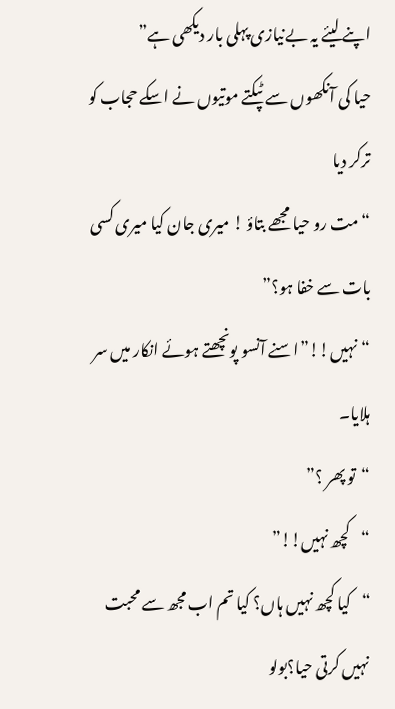اپنے لیئے یہ بےنیازی پہلی بار دیکھی ہے”
حیا کی آنکھوں سے ٹپکتے موتیوں نے اسکے حجاب کو ترکر دیا
“مت رو حیا مجھے بتاؤ ! میری جان کیا میری کسی بات سے خفا ہو؟”
“نہیں!!”اسنے آنسو پونچھتے ہوئے انکار میں سر ہلایا۔
“تو پھر ؟”
“کچھ نہیں!!”
“کیا کچھ نہیں ہاں؟ کیا تم اب مجھ سے محبت نہیں کرتی حیا؟بولو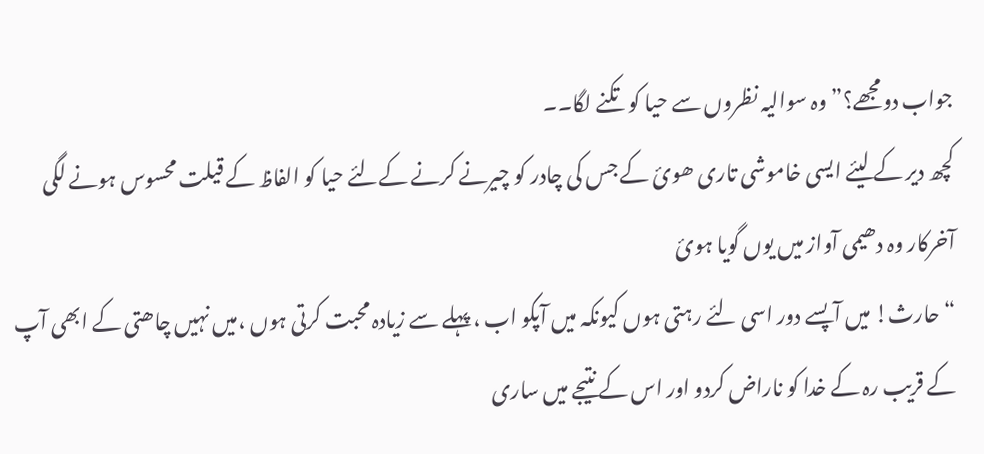جواب دومجھے؟” وہ سوالیہ نظروں سے حیا کو تکنے لگا۔۔
کچھ دیر کے لیئے ایسی خاموشی تاری ھوئ کے جس کی چادر کو چیرنے کرنے کےلئے حیا کو الفاظ کے قیلت محسوس ہونے لگی آخرکار وہ دھیمی آواز میں یوں گویا ہوئ
“حارث! میں آپسے دور اسی لئے رہتی ہوں کیونکہ میں آپکو اب ، پہلے سے زیادہ محبت کرتی ہوں ،میں نہیں چاھتی کے ابھی آپ کے قریب رہ کے خدا کو ناراض کردو اور اس کے نتیجے میں ساری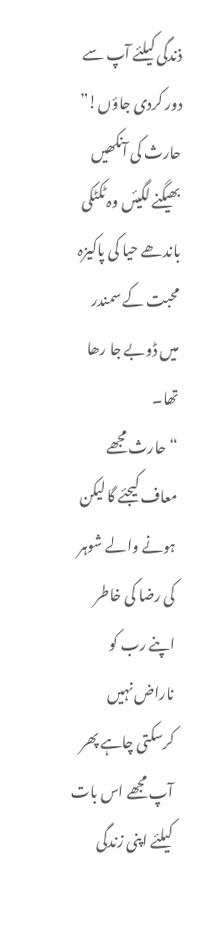ذندگی کیلئے آپ سے دور کردی جاؤں!”
حارث کی آنکھیں بھیگنے لگیئں وہ ٹکٹکی باندھے حیا کی پاکیزہ محبت کے سمندر میں ڈوبے جا رھا تھا۔
“حارث مجھے معاف کیجئے گا لیکن ہونے والے شوہر کی رضا کی خاطر اپنے رب کو ناراض نہیں کرسکتی چاہے پھر آپ مجھے اس بات کیلئے اپنی زندگی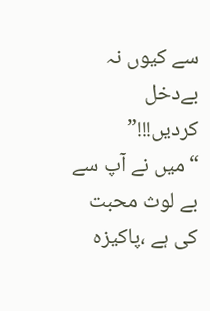سے کیوں نہ بےدخل کردیں!!!”
“میں نے آپ سے بے لوث محبت کی ہے ،پاکیزہ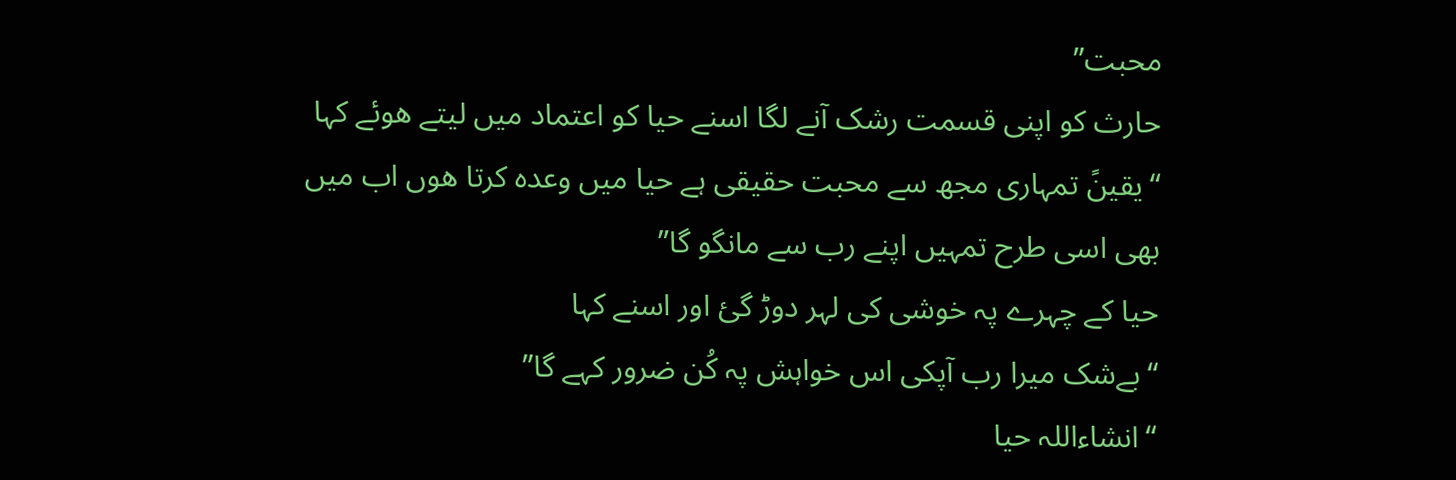محبت”
حارث کو اپنی قسمت رشک آنے لگا اسنے حیا کو اعتماد میں لیتے ھوئے کہا
“یقینً تمہاری مجھ سے محبت حقیقی ہے حیا میں وعدہ کرتا ھوں اب میں بھی اسی طرح تمہیں اپنے رب سے مانگو گا”
حیا کے چہرے پہ خوشی کی لہر دوڑ گئ اور اسنے کہا
“بےشک میرا رب آپکی اس خواہش پہ کُن ضرور کہے گا”
“انشاءاللہ حیا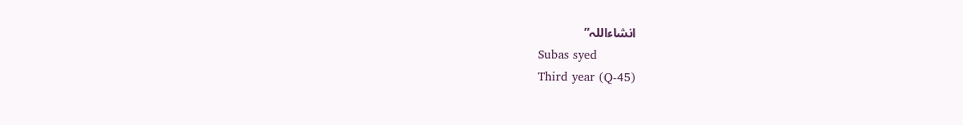انشاءاللہ”
Subas syed
Third year (Q-45)